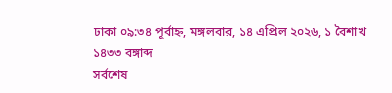ঢাকা ০৯:৩৪ পূর্বাহ্ন, মঙ্গলবার, ১৪ এপ্রিল ২০২৬, ১ বৈশাখ ১৪৩৩ বঙ্গাব্দ
সর্বশেষ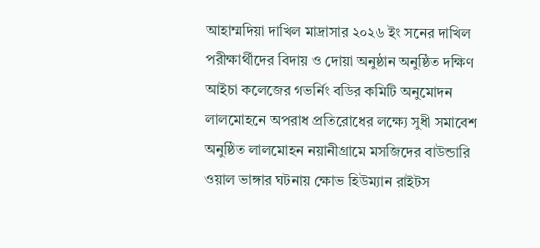আহাম্মদিয়া দাখিল মাদ্রাসার ২০২৬ ইং সনের দাখিল পরীক্ষার্থীদের বিদায় ও দোয়া অনুষ্ঠান অনুষ্ঠিত দক্ষিণ আইচা কলেজের গভর্নিং বডির কমিটি অনুমোদন লালমোহনে অপরাধ প্রতিরোধের লক্ষ্যে সুধী সমাবেশ অনুষ্ঠিত লালমোহন নয়ানীগ্রামে মসজিদের বাউন্ডারি ওয়াল ভাঙ্গার ঘটনায় ক্ষোভ হিউম্যান রাইটস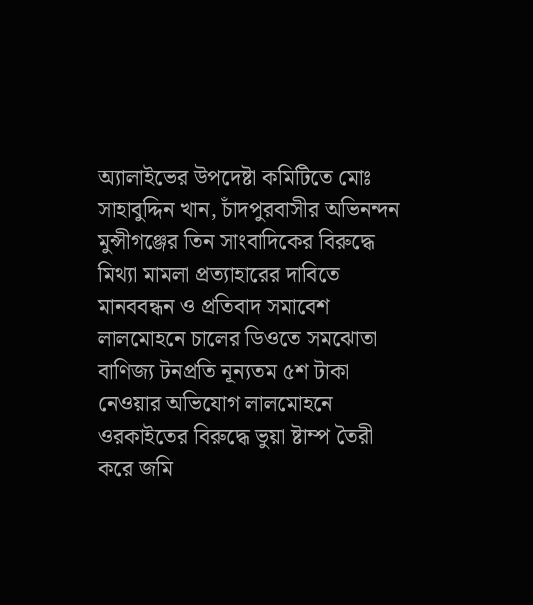অ্যালাইভের উপদেষ্টা কমিটিতে মোঃ সাহাবুদ্দিন খান, চাঁদপুরবাসীর অভিনন্দন মুন্সীগঞ্জের তিন সাংবাদিকের বিরুদ্ধে মিথ্যা মামলা প্রত্যাহারের দাবিতে মানববন্ধন ও প্রতিবাদ সমাবেশ লালমোহনে চালের ডিওতে সমঝোতা বাণিজ্য টনপ্রতি নূন্যতম ৫শ টাকা নেওয়ার অভিযোগ লালমোহনে ওরকাইতের বিরুদ্ধে ভুয়া ষ্টাম্প তৈরী করে জমি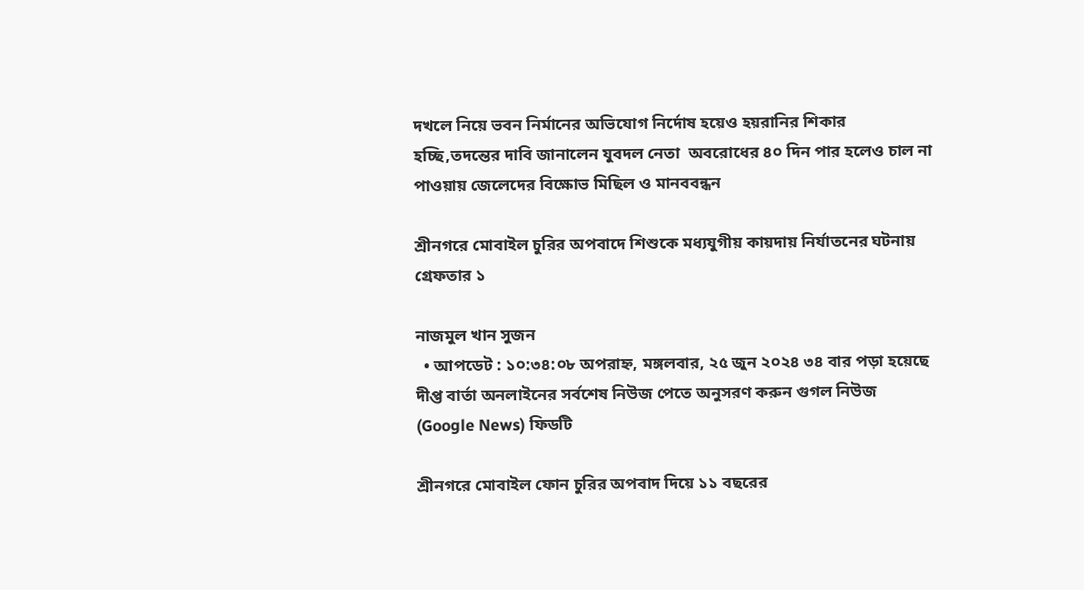দখলে নিয়ে ভবন নির্মানের অভিযোগ নির্দোষ হয়েও হয়রানির শিকার হচ্ছি,তদন্তের দাবি জানালেন যুবদল নেতা  অবরোধের ৪০ দিন পার হলেও চাল না পাওয়ায় জেলেদের বিক্ষোভ মিছিল ও মানববন্ধন

শ্রীনগরে মোবাইল চুরির অপবাদে শিশুকে মধ্যযুগীয় কায়দায় নির্যাতনের ঘটনায় গ্রেফতার ১

নাজমুল খান সুজন
  • আপডেট : ১০:৩৪:০৮ অপরাহ্ন, মঙ্গলবার, ২৫ জুন ২০২৪ ৩৪ বার পড়া হয়েছে
দীপ্ত বার্তা অনলাইনের সর্বশেষ নিউজ পেতে অনুসরণ করুন গুগল নিউজ (Google News) ফিডটি

শ্রীনগরে মোবাইল ফোন চুরির অপবাদ দিয়ে ১১ বছরের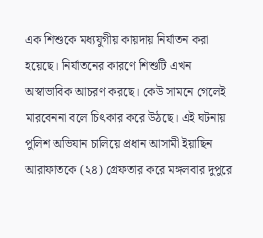এক শিশুকে মধ্যযুগীয় কায়দায় নির্যাতন করা হয়েছে। নির্যাতনের কারণে শিশুটি এখন অস্বাভাবিক আচরণ করছে। কেউ সামনে গেলেই মারবেননা বলে চিৎকার করে উঠছে। এই ঘটনায় পুলিশ অভিযান চালিয়ে প্রধান আসামী ইয়াছিন আরাফাতকে (২৪) গ্রেফতার করে মঙ্গলবার দুপুরে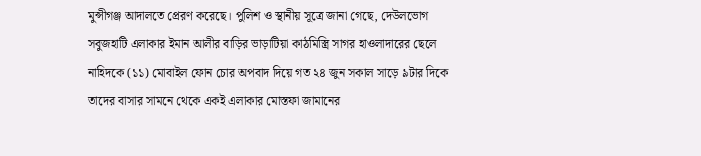মুন্সীগঞ্জ আদালতে প্রেরণ করেছে। পুলিশ ও স্থানীয় সূত্রে জানা গেছে, দেউলভোগ সবুজহাটি এলাকার ইমান আলীর বাড়ির ভাড়াটিয়া কাঠমিস্ত্রি সাগর হাওলাদারের ছেলে নাহিদকে (১১) মোবাইল ফোন চোর অপবাদ দিয়ে গত ২৪ জুন সকাল সাড়ে ৯টার দিকে তাদের বাসার সামনে থেকে একই এলাকার মোস্তফা জামানের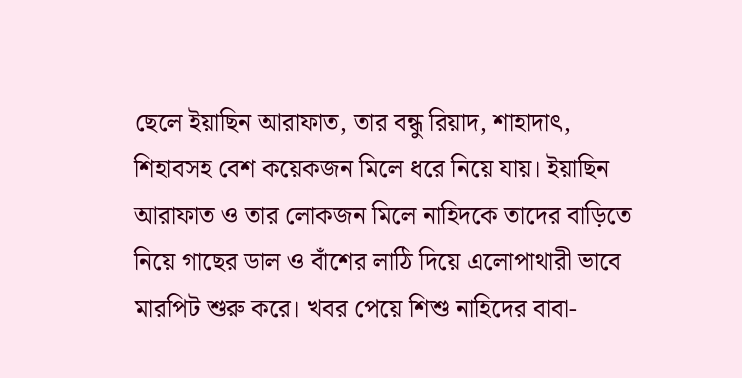ছেলে ইয়াছিন আরাফাত, তার বন্ধু রিয়াদ, শাহাদাৎ, শিহাবসহ বেশ কয়েকজন মিলে ধরে নিয়ে যায়। ইয়াছিন আরাফাত ও তার লোকজন মিলে নাহিদকে তাদের বাড়িতে নিয়ে গাছের ডাল ও বাঁশের লাঠি দিয়ে এলোপাথারী ভাবে মারপিট শুরু করে। খবর পেয়ে শিশু নাহিদের বাবা-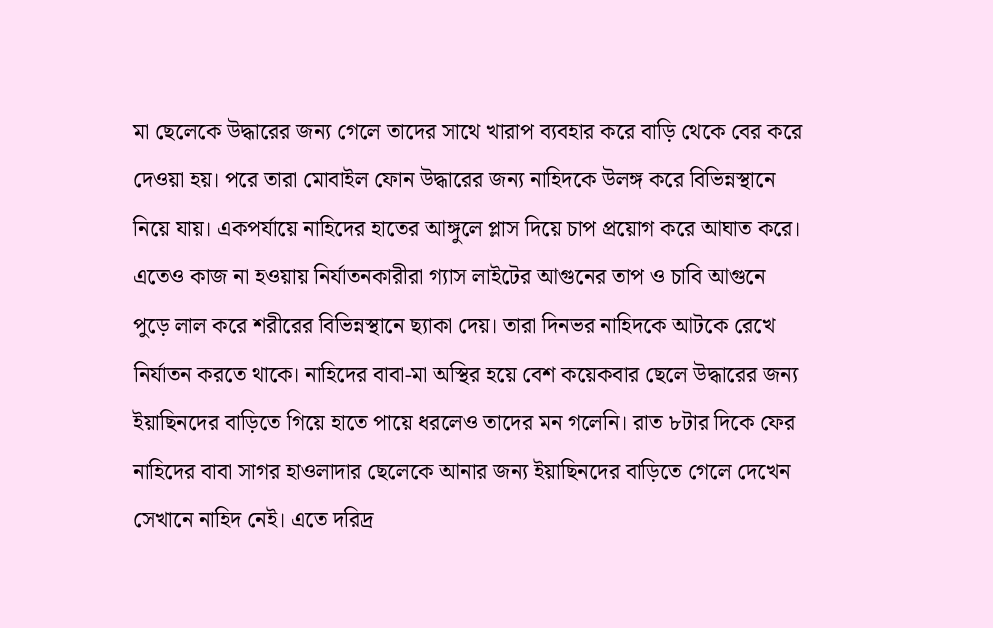মা ছেলেকে উদ্ধারের জন্য গেলে তাদের সাথে খারাপ ব্যবহার করে বাড়ি থেকে বের করে দেওয়া হয়। পরে তারা মোবাইল ফোন উদ্ধারের জন্য নাহিদকে উলঙ্গ করে বিভিন্নস্থানে নিয়ে যায়। একপর্যায়ে নাহিদের হাতের আঙ্গুলে প্লাস দিয়ে চাপ প্রয়োগ করে আঘাত করে। এতেও কাজ না হওয়ায় নির্যাতনকারীরা গ্যাস লাইটের আগুনের তাপ ও চাবি আগুনে পুড়ে লাল করে শরীরের বিভিন্নস্থানে ছ্যাকা দেয়। তারা দিনভর নাহিদকে আটকে রেখে নির্যাতন করতে থাকে। নাহিদের বাবা-মা অস্থির হয়ে বেশ কয়েকবার ছেলে উদ্ধারের জন্য ইয়াছিনদের বাড়িতে গিয়ে হাতে পায়ে ধরলেও তাদের মন গলেনি। রাত ৮টার দিকে ফের নাহিদের বাবা সাগর হাওলাদার ছেলেকে আনার জন্য ইয়াছিনদের বাড়িতে গেলে দেখেন সেখানে নাহিদ নেই। এতে দরিদ্র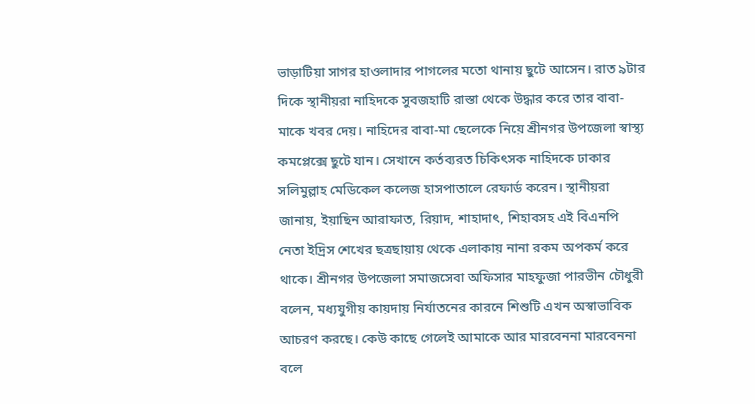ভাড়াটিয়া সাগর হাওলাদার পাগলের মতো থানায় ছুটে আসেন। রাত ৯টার দিকে স্থানীয়রা নাহিদকে সুবজহাটি রাস্তা থেকে উদ্ধার করে তার বাবা-মাকে খবর দেয়। নাহিদের বাবা-মা ছেলেকে নিয়ে শ্রীনগর উপজেলা স্বাস্থ্য কমপ্লেক্সে ছুটে যান। সেখানে কর্তব্যরত চিকিৎসক নাহিদকে ঢাকার সলিমুল্লাহ মেডিকেল কলেজ হাসপাতালে রেফার্ড করেন। স্থানীয়রা জানায়, ইয়াছিন আরাফাত, রিয়াদ, শাহাদাৎ, শিহাবসহ এই বিএনপি নেতা ইদ্রিস শেখের ছত্রছায়ায় থেকে এলাকায় নানা রকম অপকর্ম করে থাকে। শ্রীনগর উপজেলা সমাজসেবা অফিসার মাহফুজা পারভীন চৌধুরী বলেন, মধ্যযুগীয় কায়দায় নির্যাতনের কারনে শিশুটি এখন অস্বাভাবিক আচরণ করছে। কেউ কাছে গেলেই আমাকে আর মারবেননা মারবেননা বলে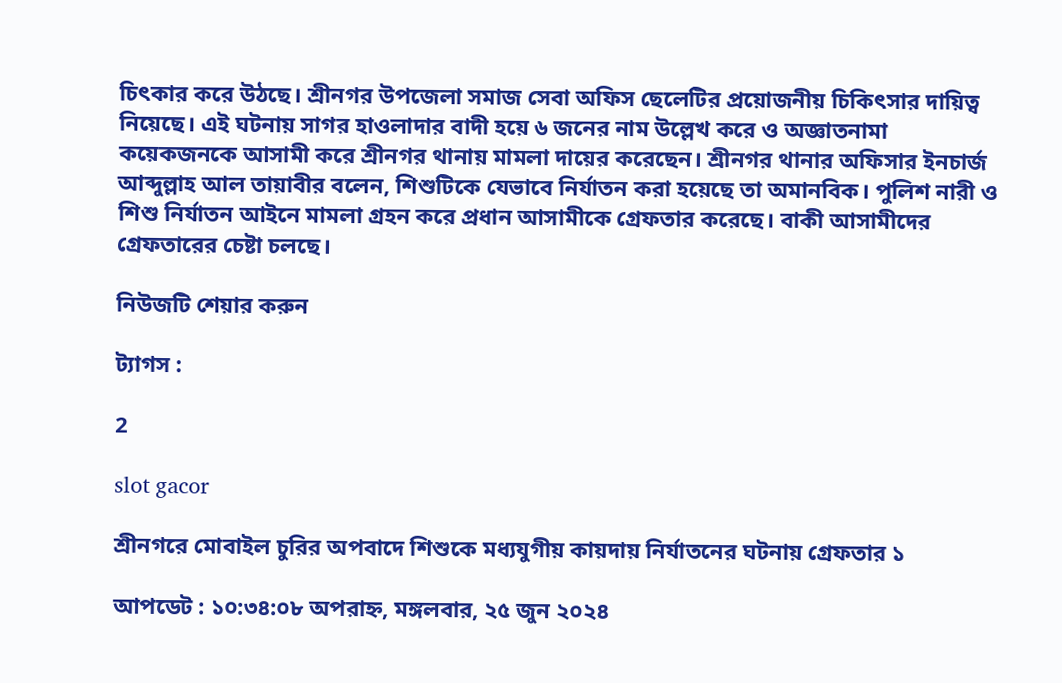চিৎকার করে উঠছে। শ্রীনগর উপজেলা সমাজ সেবা অফিস ছেলেটির প্রয়োজনীয় চিকিৎসার দায়িত্ব নিয়েছে। এই ঘটনায় সাগর হাওলাদার বাদী হয়ে ৬ জনের নাম উল্লেখ করে ও অজ্ঞাতনামা কয়েকজনকে আসামী করে শ্রীনগর থানায় মামলা দায়ের করেছেন। শ্রীনগর থানার অফিসার ইনচার্জ আব্দুল্লাহ আল তায়াবীর বলেন, শিশুটিকে যেভাবে নির্যাতন করা হয়েছে তা অমানবিক। পুলিশ নারী ও শিশু নির্যাতন আইনে মামলা গ্রহন করে প্রধান আসামীকে গ্রেফতার করেছে। বাকী আসামীদের গ্রেফতারের চেষ্টা চলছে।

নিউজটি শেয়ার করুন

ট্যাগস :

2

slot gacor

শ্রীনগরে মোবাইল চুরির অপবাদে শিশুকে মধ্যযুগীয় কায়দায় নির্যাতনের ঘটনায় গ্রেফতার ১

আপডেট : ১০:৩৪:০৮ অপরাহ্ন, মঙ্গলবার, ২৫ জুন ২০২৪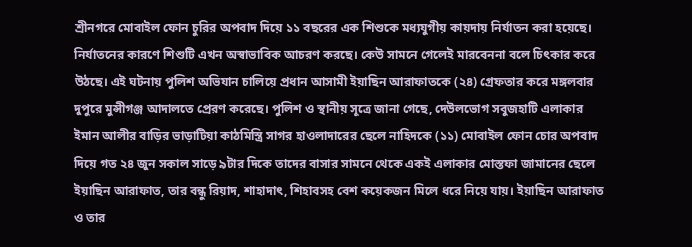শ্রীনগরে মোবাইল ফোন চুরির অপবাদ দিয়ে ১১ বছরের এক শিশুকে মধ্যযুগীয় কায়দায় নির্যাতন করা হয়েছে। নির্যাতনের কারণে শিশুটি এখন অস্বাভাবিক আচরণ করছে। কেউ সামনে গেলেই মারবেননা বলে চিৎকার করে উঠছে। এই ঘটনায় পুলিশ অভিযান চালিয়ে প্রধান আসামী ইয়াছিন আরাফাতকে (২৪) গ্রেফতার করে মঙ্গলবার দুপুরে মুন্সীগঞ্জ আদালতে প্রেরণ করেছে। পুলিশ ও স্থানীয় সূত্রে জানা গেছে, দেউলভোগ সবুজহাটি এলাকার ইমান আলীর বাড়ির ভাড়াটিয়া কাঠমিস্ত্রি সাগর হাওলাদারের ছেলে নাহিদকে (১১) মোবাইল ফোন চোর অপবাদ দিয়ে গত ২৪ জুন সকাল সাড়ে ৯টার দিকে তাদের বাসার সামনে থেকে একই এলাকার মোস্তফা জামানের ছেলে ইয়াছিন আরাফাত, তার বন্ধু রিয়াদ, শাহাদাৎ, শিহাবসহ বেশ কয়েকজন মিলে ধরে নিয়ে যায়। ইয়াছিন আরাফাত ও তার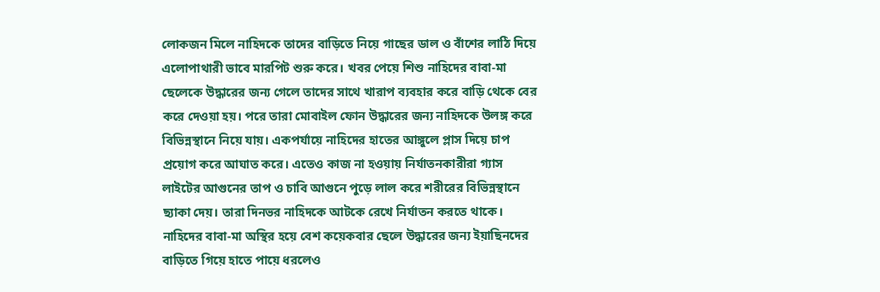লোকজন মিলে নাহিদকে তাদের বাড়িতে নিয়ে গাছের ডাল ও বাঁশের লাঠি দিয়ে এলোপাথারী ভাবে মারপিট শুরু করে। খবর পেয়ে শিশু নাহিদের বাবা-মা ছেলেকে উদ্ধারের জন্য গেলে তাদের সাথে খারাপ ব্যবহার করে বাড়ি থেকে বের করে দেওয়া হয়। পরে তারা মোবাইল ফোন উদ্ধারের জন্য নাহিদকে উলঙ্গ করে বিভিন্নস্থানে নিয়ে যায়। একপর্যায়ে নাহিদের হাতের আঙ্গুলে প্লাস দিয়ে চাপ প্রয়োগ করে আঘাত করে। এতেও কাজ না হওয়ায় নির্যাতনকারীরা গ্যাস লাইটের আগুনের তাপ ও চাবি আগুনে পুড়ে লাল করে শরীরের বিভিন্নস্থানে ছ্যাকা দেয়। তারা দিনভর নাহিদকে আটকে রেখে নির্যাতন করতে থাকে। নাহিদের বাবা-মা অস্থির হয়ে বেশ কয়েকবার ছেলে উদ্ধারের জন্য ইয়াছিনদের বাড়িতে গিয়ে হাতে পায়ে ধরলেও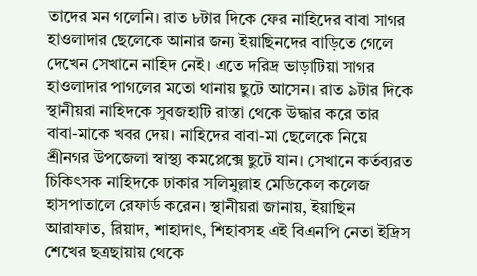তাদের মন গলেনি। রাত ৮টার দিকে ফের নাহিদের বাবা সাগর হাওলাদার ছেলেকে আনার জন্য ইয়াছিনদের বাড়িতে গেলে দেখেন সেখানে নাহিদ নেই। এতে দরিদ্র ভাড়াটিয়া সাগর হাওলাদার পাগলের মতো থানায় ছুটে আসেন। রাত ৯টার দিকে স্থানীয়রা নাহিদকে সুবজহাটি রাস্তা থেকে উদ্ধার করে তার বাবা-মাকে খবর দেয়। নাহিদের বাবা-মা ছেলেকে নিয়ে শ্রীনগর উপজেলা স্বাস্থ্য কমপ্লেক্সে ছুটে যান। সেখানে কর্তব্যরত চিকিৎসক নাহিদকে ঢাকার সলিমুল্লাহ মেডিকেল কলেজ হাসপাতালে রেফার্ড করেন। স্থানীয়রা জানায়, ইয়াছিন আরাফাত, রিয়াদ, শাহাদাৎ, শিহাবসহ এই বিএনপি নেতা ইদ্রিস শেখের ছত্রছায়ায় থেকে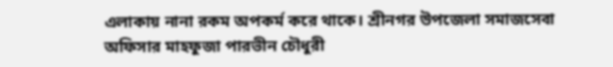এলাকায় নানা রকম অপকর্ম করে থাকে। শ্রীনগর উপজেলা সমাজসেবা অফিসার মাহফুজা পারভীন চৌধুরী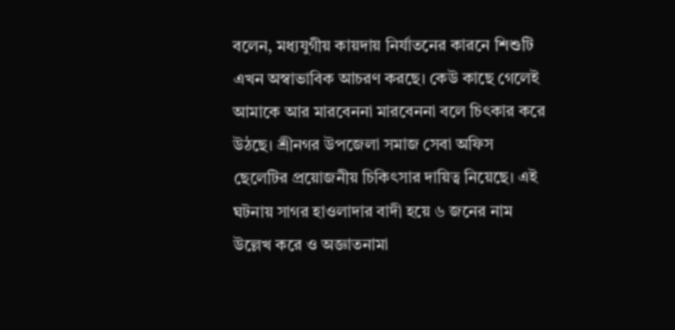বলেন, মধ্যযুগীয় কায়দায় নির্যাতনের কারনে শিশুটি এখন অস্বাভাবিক আচরণ করছে। কেউ কাছে গেলেই আমাকে আর মারবেননা মারবেননা বলে চিৎকার করে উঠছে। শ্রীনগর উপজেলা সমাজ সেবা অফিস ছেলেটির প্রয়োজনীয় চিকিৎসার দায়িত্ব নিয়েছে। এই ঘটনায় সাগর হাওলাদার বাদী হয়ে ৬ জনের নাম উল্লেখ করে ও অজ্ঞাতনামা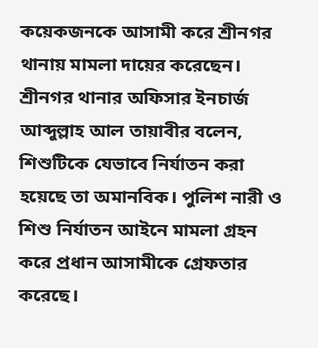কয়েকজনকে আসামী করে শ্রীনগর থানায় মামলা দায়ের করেছেন। শ্রীনগর থানার অফিসার ইনচার্জ আব্দুল্লাহ আল তায়াবীর বলেন, শিশুটিকে যেভাবে নির্যাতন করা হয়েছে তা অমানবিক। পুলিশ নারী ও শিশু নির্যাতন আইনে মামলা গ্রহন করে প্রধান আসামীকে গ্রেফতার করেছে।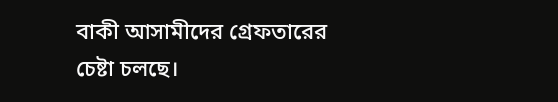বাকী আসামীদের গ্রেফতারের চেষ্টা চলছে।